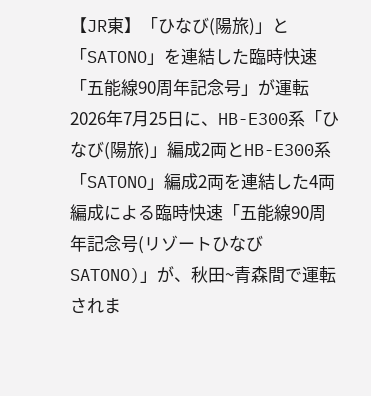【JR東】「ひなび(陽旅)」と「SATONO」を連結した臨時快速「五能線90周年記念号」が運転
2026年7月25日に、HB-E300系「ひなび(陽旅)」編成2両とHB-E300系「SATONO」編成2両を連結した4両編成による臨時快速「五能線90周年記念号(リゾートひなびSATONO)」が、秋田~青森間で運転されま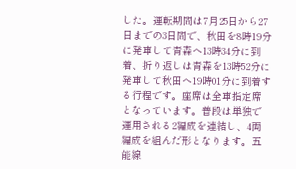した。運転期間は7月25日から27日までの3日間で、秋田を8時19分に発車して青森へ13時34分に到着、折り返しは青森を13時52分に発車して秋田へ19時01分に到着する行程です。座席は全車指定席となっています。普段は単独で運用される2編成を連結し、4両編成を組んだ形となります。五能線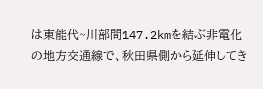は東能代~川部間147.2kmを結ぶ非電化の地方交通線で、秋田県側から延伸してき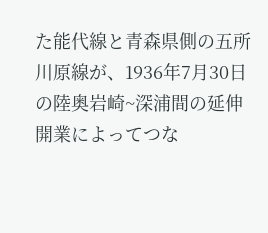た能代線と青森県側の五所川原線が、1936年7月30日の陸奥岩崎~深浦間の延伸開業によってつな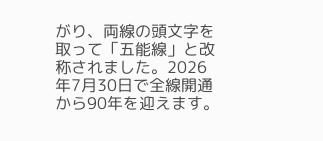がり、両線の頭文字を取って「五能線」と改称されました。2026年7月30日で全線開通から90年を迎えます。